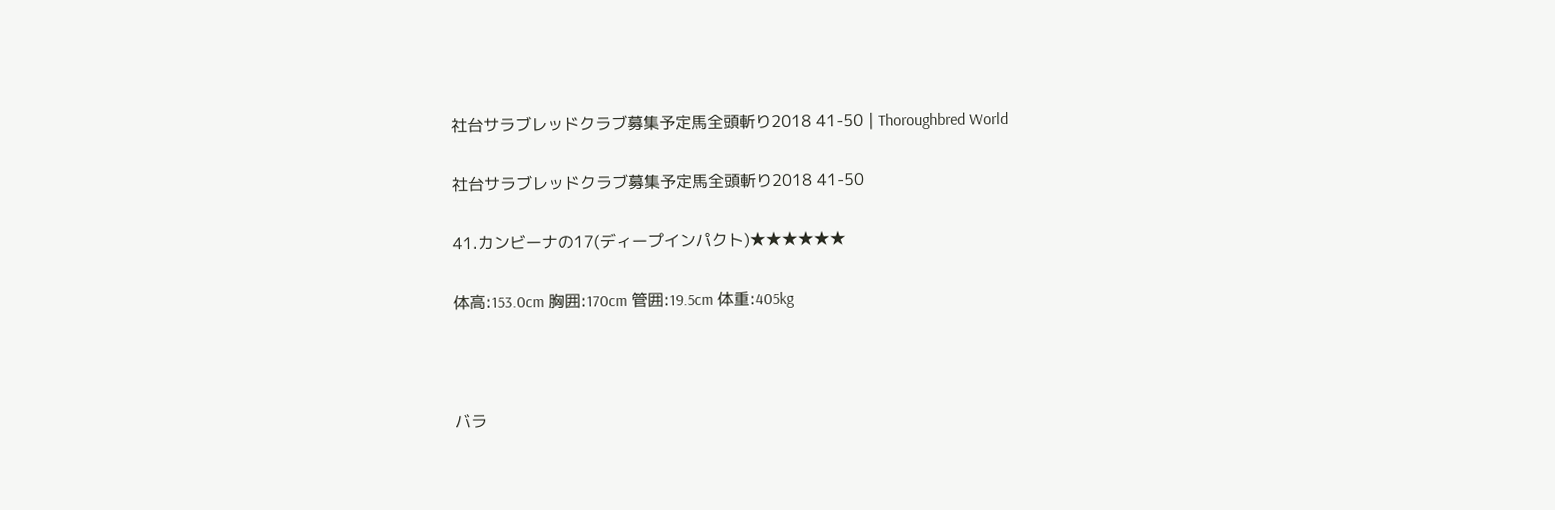社台サラブレッドクラブ募集予定馬全頭斬り2018 41-50 | Thoroughbred World

社台サラブレッドクラブ募集予定馬全頭斬り2018 41-50

41.カンビーナの17(ディープインパクト)★★★★★★

体高:153.0cm 胸囲:170cm 管囲:19.5cm 体重:405kg



バラ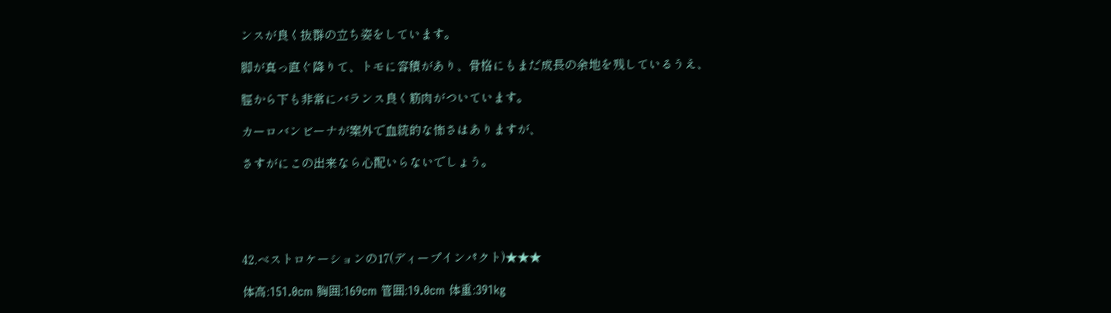ンスが良く抜群の立ち姿をしています。

脚が真っ直ぐ降りて、トモに容積があり、骨格にもまだ成長の余地を残しているうえ、

脛から下も非常にバランス良く筋肉がついています。

カーロバンビーナが案外で血統的な怖さはありますが、

さすがにこの出来なら心配いらないでしょう。





42.ベストロケーションの17(ディープインパクト)★★★

体高:151.0cm 胸囲:169cm 管囲:19.0cm 体重:391kg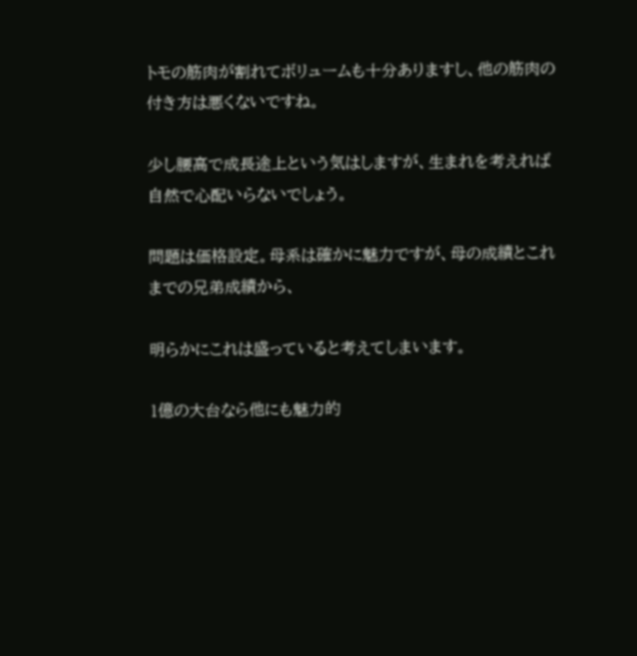トモの筋肉が割れてボリュームも十分ありますし、他の筋肉の付き方は悪くないですね。

少し腰高で成長途上という気はしますが、生まれを考えれば自然で心配いらないでしょう。

問題は価格設定。母系は確かに魅力ですが、母の成績とこれまでの兄弟成績から、

明らかにこれは盛っていると考えてしまいます。

1億の大台なら他にも魅力的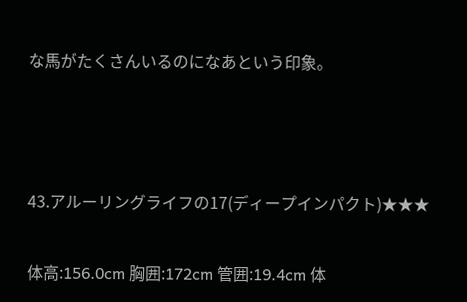な馬がたくさんいるのになあという印象。



43.アルーリングライフの17(ディープインパクト)★★★

体高:156.0cm 胸囲:172cm 管囲:19.4cm 体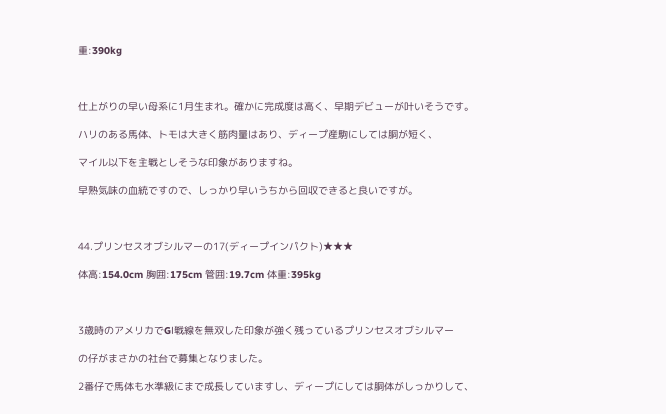重:390kg



仕上がりの早い母系に1月生まれ。確かに完成度は高く、早期デビューが叶いそうです。

ハリのある馬体、トモは大きく筋肉量はあり、ディープ産駒にしては胴が短く、

マイル以下を主戦としそうな印象がありますね。

早熟気味の血統ですので、しっかり早いうちから回収できると良いですが。



44.プリンセスオブシルマーの17(ディープインパクト)★★★

体高:154.0cm 胸囲:175cm 管囲:19.7cm 体重:395kg



3歳時のアメリカでGⅠ戦線を無双した印象が強く残っているプリンセスオブシルマー

の仔がまさかの社台で募集となりました。

2番仔で馬体も水準級にまで成長していますし、ディープにしては胴体がしっかりして、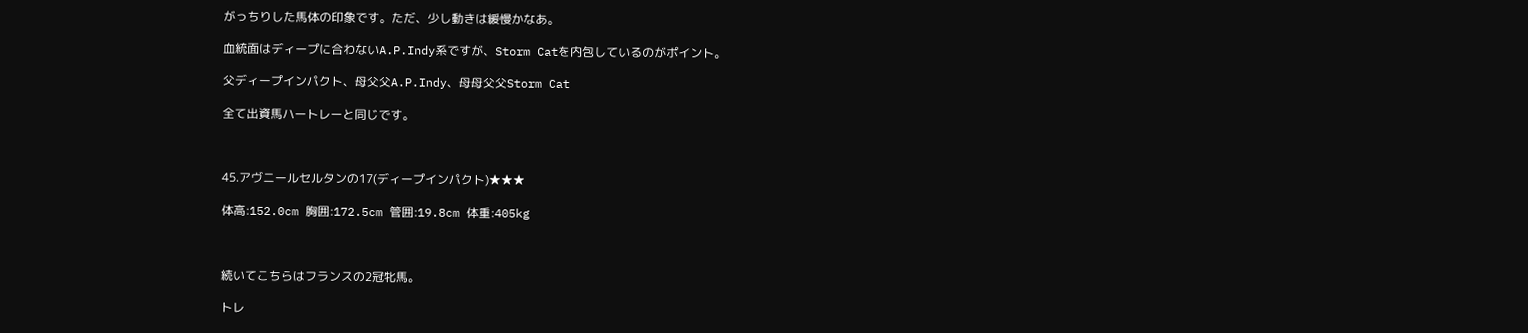がっちりした馬体の印象です。ただ、少し動きは緩慢かなあ。

血統面はディープに合わないA.P.Indy系ですが、Storm Catを内包しているのがポイント。

父ディープインパクト、母父父A.P.Indy、母母父父Storm Cat

全て出資馬ハートレーと同じです。



45.アヴニールセルタンの17(ディープインパクト)★★★

体高:152.0cm 胸囲:172.5cm 管囲:19.8cm 体重:405kg



続いてこちらはフランスの2冠牝馬。

トレ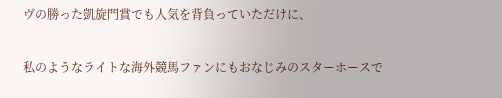ヴの勝った凱旋門賞でも人気を背負っていただけに、

私のようなライトな海外競馬ファンにもおなじみのスターホースで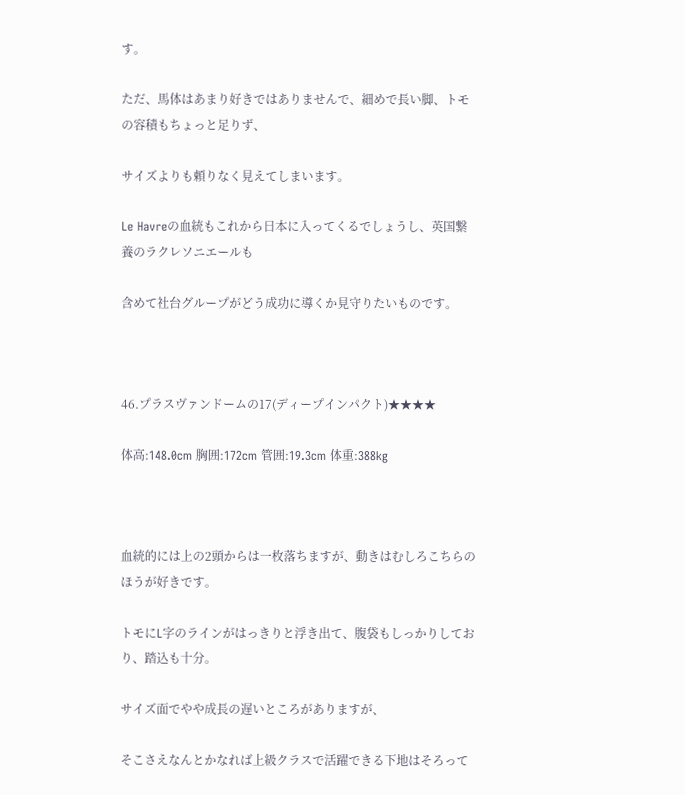す。

ただ、馬体はあまり好きではありませんで、細めで長い脚、トモの容積もちょっと足りず、

サイズよりも頼りなく見えてしまいます。

Le Havreの血統もこれから日本に入ってくるでしょうし、英国繋養のラクレソニエールも

含めて社台グループがどう成功に導くか見守りたいものです。



46.プラスヴァンドームの17(ディープインパクト)★★★★

体高:148.0cm 胸囲:172cm 管囲:19.3cm 体重:388kg



血統的には上の2頭からは一枚落ちますが、動きはむしろこちらのほうが好きです。

トモにL字のラインがはっきりと浮き出て、腹袋もしっかりしており、踏込も十分。

サイズ面でやや成長の遅いところがありますが、

そこさえなんとかなれば上級クラスで活躍できる下地はそろって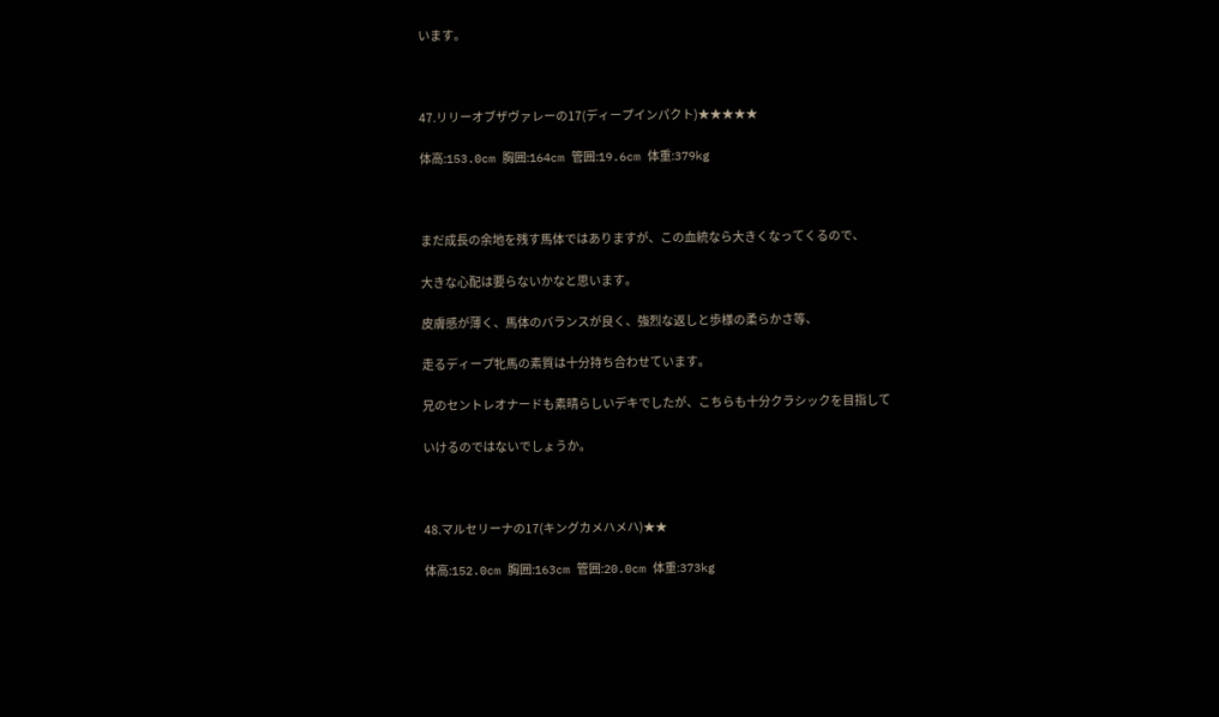います。



47.リリーオブザヴァレーの17(ディープインパクト)★★★★★

体高:153.0cm 胸囲:164cm 管囲:19.6cm 体重:379kg



まだ成長の余地を残す馬体ではありますが、この血統なら大きくなってくるので、

大きな心配は要らないかなと思います。

皮膚感が薄く、馬体のバランスが良く、強烈な返しと歩様の柔らかさ等、

走るディープ牝馬の素質は十分持ち合わせています。

兄のセントレオナードも素晴らしいデキでしたが、こちらも十分クラシックを目指して

いけるのではないでしょうか。



48.マルセリーナの17(キングカメハメハ)★★

体高:152.0cm 胸囲:163cm 管囲:20.0cm 体重:373kg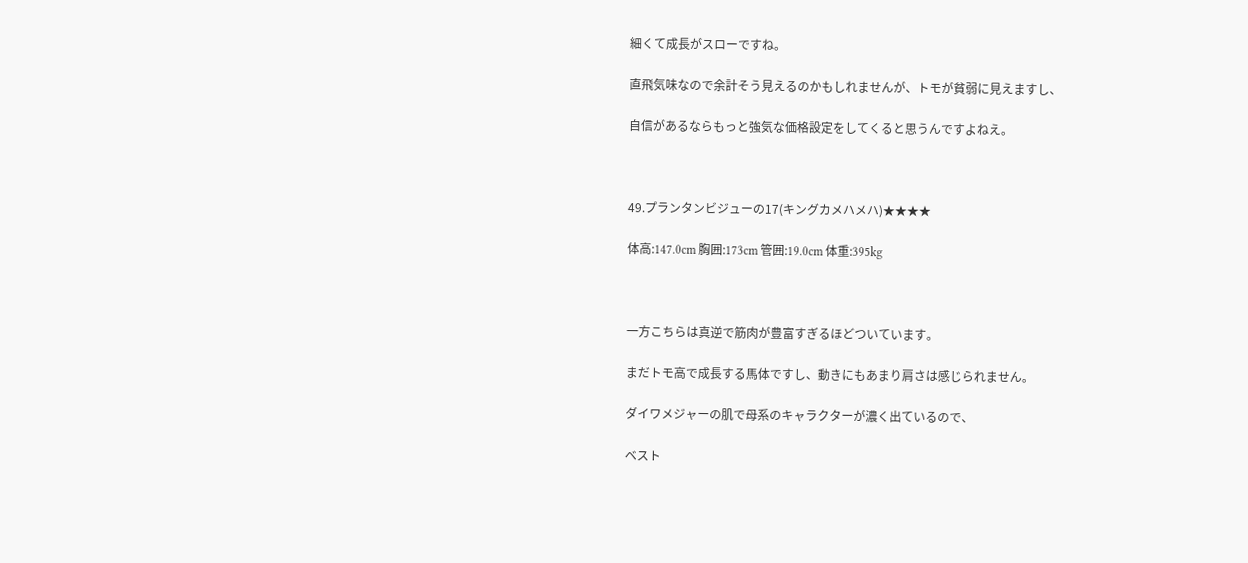細くて成長がスローですね。

直飛気味なので余計そう見えるのかもしれませんが、トモが貧弱に見えますし、

自信があるならもっと強気な価格設定をしてくると思うんですよねえ。



49.プランタンビジューの17(キングカメハメハ)★★★★

体高:147.0cm 胸囲:173cm 管囲:19.0cm 体重:395kg



一方こちらは真逆で筋肉が豊富すぎるほどついています。

まだトモ高で成長する馬体ですし、動きにもあまり肩さは感じられません。

ダイワメジャーの肌で母系のキャラクターが濃く出ているので、

ベスト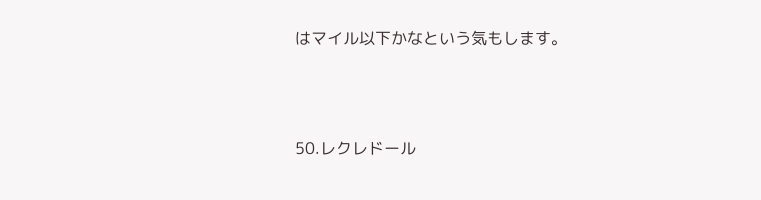はマイル以下かなという気もします。



50.レクレドール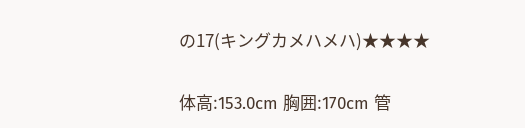の17(キングカメハメハ)★★★★

体高:153.0cm 胸囲:170cm 管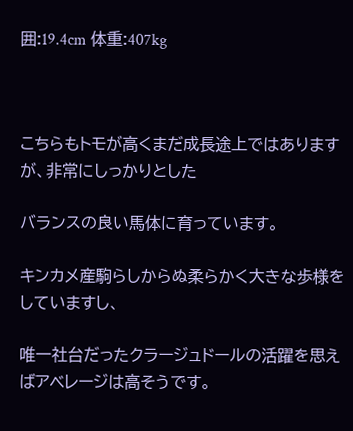囲:19.4cm 体重:407kg



こちらもトモが高くまだ成長途上ではありますが、非常にしっかりとした

バランスの良い馬体に育っています。

キンカメ産駒らしからぬ柔らかく大きな歩様をしていますし、

唯一社台だったクラージュドールの活躍を思えばアベレージは高そうです。